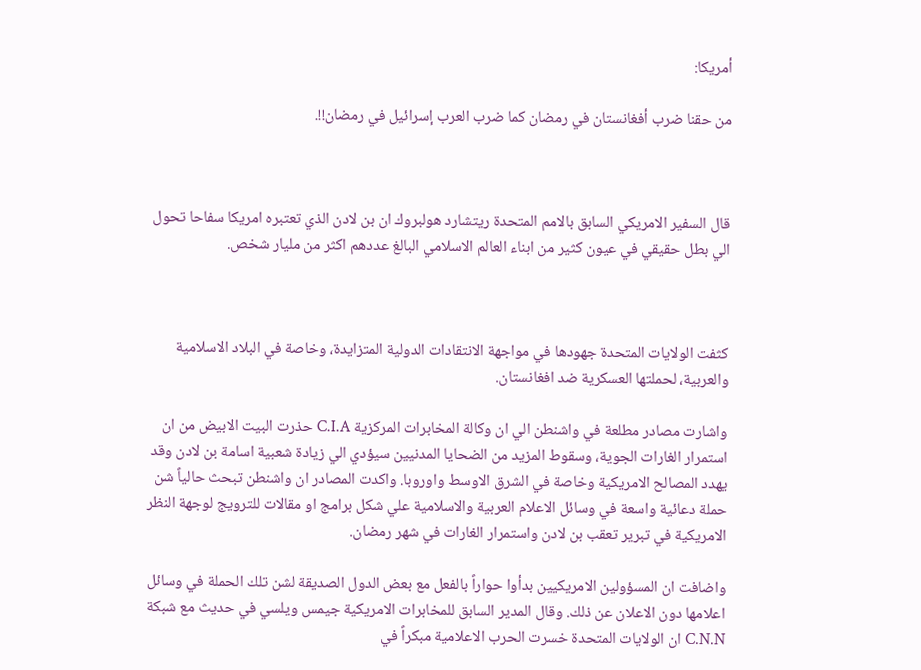أمريكا:

من حقنا ضرب أفغانستان في رمضان كما ضرب العرب إسرائيل في رمضان!!.



قال السفير الامريكي السابق بالامم المتحدة ريتشارد هولبروك ان بن لادن الذي تعتبره امريكا سفاحا تحول الي بطل حقيقي في عيون كثير من ابناء العالم الاسلامي البالغ عددهم اكثر من مليار شخص.



كثفت الولايات المتحدة جهودها في مواجهة الانتقادات الدولية المتزايدة، وخاصة في البلاد الاسلامية والعربية، لحملتها العسكرية ضد افغانستان.

واشارت مصادر مطلعة في واشنطن الي ان وكالة المخابرات المركزية C.I.A حذرت البيت الابيض من ان استمرار الغارات الجوية، وسقوط المزيد من الضحايا المدنيين سيؤدي الي زيادة شعبية اسامة بن لادن وقد يهدد المصالح الامريكية وخاصة في الشرق الاوسط واوروبا. واكدت المصادر ان واشنطن تبحث حالياً شن حملة دعائية واسعة في وسائل الاعلام العربية والاسلامية علي شكل برامج او مقالات للترويج لوجهة النظر الامريكية في تبرير تعقب بن لادن واستمرار الغارات في شهر رمضان.

واضافت ان المسؤولين الامريكيين بدأوا حواراً بالفعل مع بعض الدول الصديقة لشن تلك الحملة في وسائل اعلامها دون الاعلان عن ذلك. وقال المدير السابق للمخابرات الامريكية جيمس ويلسي في حديث مع شبكة C.N.N ان الولايات المتحدة خسرت الحرب الاعلامية مبكراً في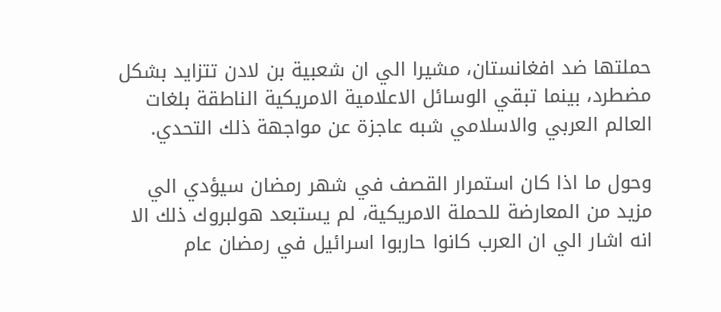حملتها ضد افغانستان، مشيرا الي ان شعبية بن لادن تتزايد بشكل مضطرد، بينما تبقي الوسائل الاعلامية الامريكية الناطقة بلغات العالم العربي والاسلامي شبه عاجزة عن مواجهة ذلك التحدي.

وحول ما اذا كان استمرار القصف في شهر رمضان سيؤدي الي مزيد من المعارضة للحملة الامريكية، لم يستبعد هولبروك ذلك الا انه اشار الي ان العرب كانوا حاربوا اسرائيل في رمضان عام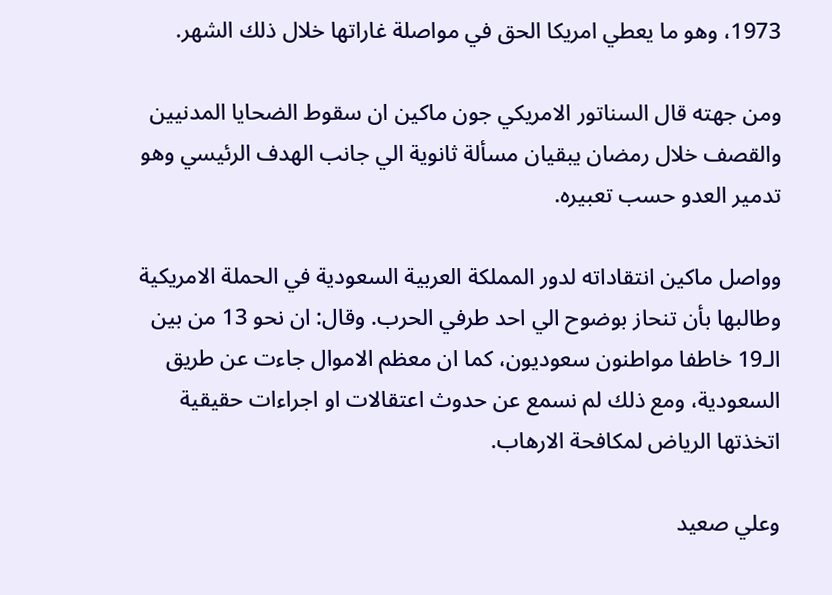1973، وهو ما يعطي امريكا الحق في مواصلة غاراتها خلال ذلك الشهر.

ومن جهته قال السناتور الامريكي جون ماكين ان سقوط الضحايا المدنيين والقصف خلال رمضان يبقيان مسألة ثانوية الي جانب الهدف الرئيسي وهو تدمير العدو حسب تعبيره.

وواصل ماكين انتقاداته لدور المملكة العربية السعودية في الحملة الامريكية وطالبها بأن تنحاز بوضوح الي احد طرفي الحرب. وقال: ان نحو 13 من بين الـ19 خاطفا مواطنون سعوديون، كما ان معظم الاموال جاءت عن طريق السعودية، ومع ذلك لم نسمع عن حدوث اعتقالات او اجراءات حقيقية اتخذتها الرياض لمكافحة الارهاب.

وعلي صعيد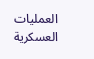العمليات العسكرية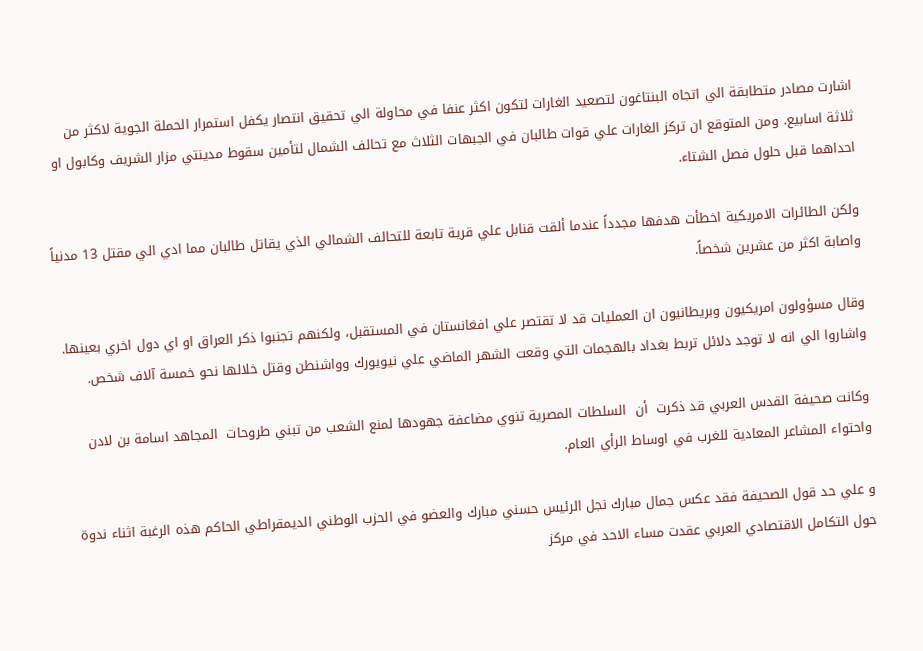اشارت مصادر متطابقة الي اتجاه البنتاغون لتصعيد الغارات لتكون اكثر عنفا في محاولة الي تحقيق انتصار يكفل استمرار الحملة الجوية لاكثر من ثلاثة اسابيع. ومن المتوقع ان تركز الغارات علي قوات طالبان في الجبهات الثلاث مع تحالف الشمال لتأمين سقوط مدينتي مزار الشريف وكابول او احداهما قبل حلول فصل الشتاء.

ولكن الطائرات الامريكية اخطأت هدفها مجدداً عندما ألقت قنابل علي قرية تابعة للتحالف الشمالي الذي يقاتل طالبان مما ادي الي مقتل 13 مدنياً واصابة اكثر من عشرين شخصاً.

وقال مسؤولون امريكيون وبريطانيون ان العمليات قد لا تقتصر علي افغانستان في المستقبل، ولكنهم تجنبوا ذكر العراق او اي دول اخري بعينها. واشاروا الي انه لا توجد دلائل تربط بغداد بالهجمات التي وقعت الشهر الماضي علي نيويورك وواشنطن وقتل خلالها نحو خمسة آلاف شخص.

وكانت صحيفة القدس العربي قد ذكرت  أن  السلطات المصرية تنوي مضاعفة جهودها لمنع الشعب من تبني طروحات  المجاهد اسامة بن لادن واحتواء المشاعر المعادية للغرب في اوساط الرأي العام.

و علي حد قول الصحيفة فقد عكس جمال مبارك نجل الرئيس حسني مبارك والعضو في الحزب الوطني الديمقراطي الحاكم هذه الرغبة اثناء ندوة حول التكامل الاقتصادي العربي عقدت مساء الاحد في مركز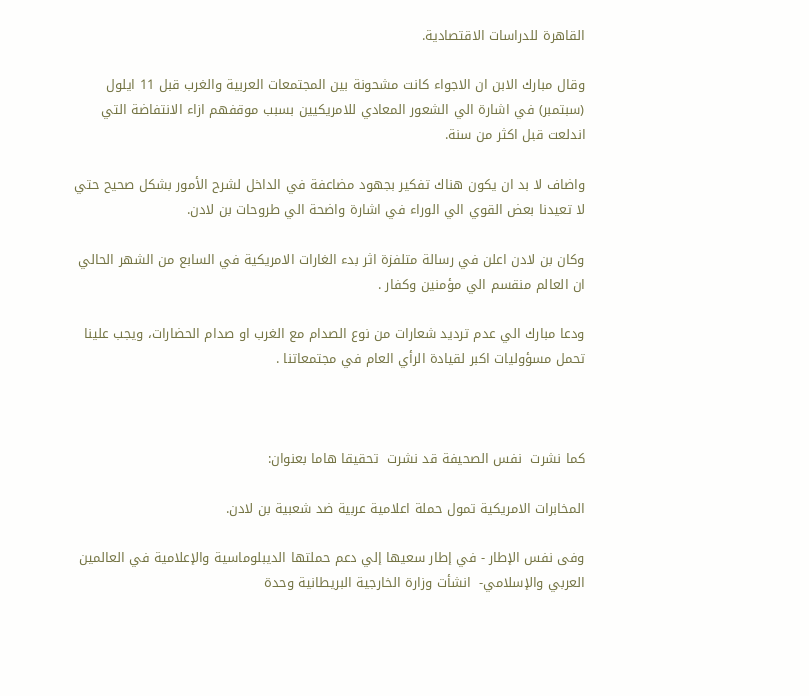القاهرة للدراسات الاقتصادية.

وقال مبارك الابن ان الاجواء كانت مشحونة بين المجتمعات العربية والغرب قبل 11 ايلول (سبتمبر) في اشارة الي الشعور المعادي للامريكيين بسبب موقفهم ازاء الانتفاضة التي اندلعت قبل اكثر من سنة.

واضاف لا بد ان يكون هناك تفكير بجهود مضاعفة في الداخل لشرح الأمور بشكل صحيح حتي لا تعيدنا بعض القوي الي الوراء في اشارة واضحة الي طروحات بن لادن.

وكان بن لادن اعلن في رسالة متلفزة اثر بدء الغارات الامريكية في السابع من الشهر الحالي ان العالم منقسم الي مؤمنين وكفار .

ودعا مبارك الي عدم ترديد شعارات من نوع الصدام مع الغرب او صدام الحضارات، ويجب علينا تحمل مسؤوليات اكبر لقيادة الرأي العام في مجتمعاتنا .



كما نشرت  نفس الصحيفة قد نشرت  تحقيقا هاما بعنوان:

المخابرات الامريكية تمول حملة اعلامية عربية ضد شعبية بن لادن.

وفى نفس الإطار - في إطار سعيها إلي دعم حملتها الديبلوماسية والإعلامية في العالمين العربي والإسلامي-  انشأت وزارة الخارجية البريطانية وحدة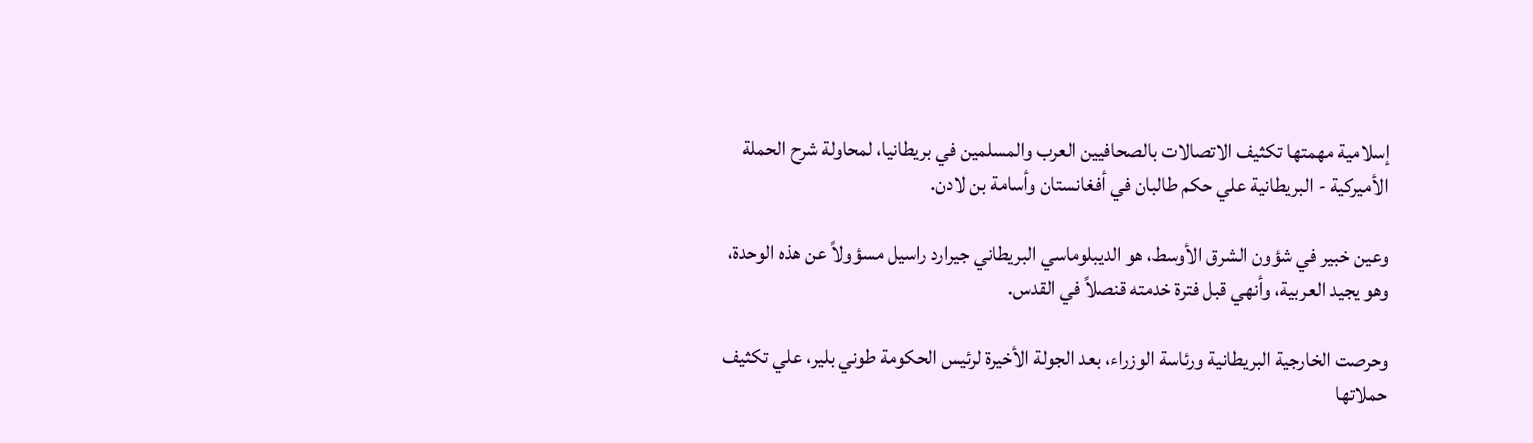إسلامية مهمتها تكثيف الاتصالات بالصحافيين العرب والمسلمين في بريطانيا، لمحاولة شرح الحملة الأميركية - البريطانية علي حكم طالبان في أفغانستان وأسامة بن لادن.

وعين خبير في شؤون الشرق الأوسط، هو الديبلوماسي البريطاني جيرارد راسيل مسؤولاً عن هذه الوحدة، وهو يجيد العربية، وأنهي قبل فترة خدمته قنصلاً في القدس.

وحرصت الخارجية البريطانية ورئاسة الوزراء، بعد الجولة الأخيرة لرئيس الحكومة طوني بلير، علي تكثيف حملاتها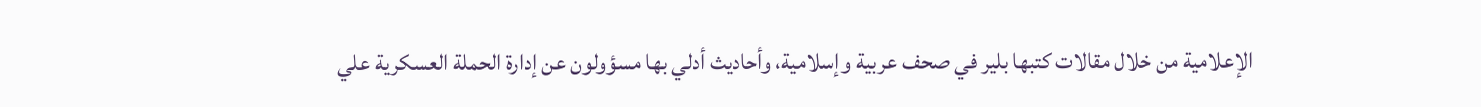الإعلامية من خلال مقالات كتبها بلير في صحف عربية وإسلامية، وأحاديث أدلي بها مسؤولون عن إدارة الحملة العسكرية علي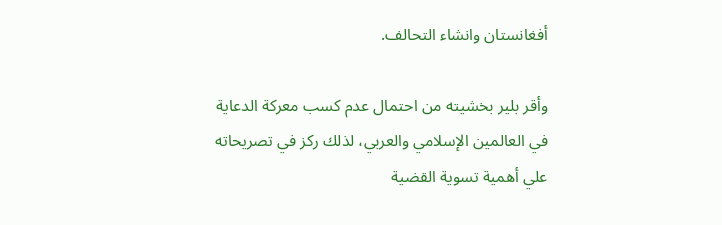أفغانستان وانشاء التحالف.

وأقر بلير بخشيته من احتمال عدم كسب معركة الدعاية في العالمين الإسلامي والعربي، لذلك ركز في تصريحاته علي أهمية تسوية القضية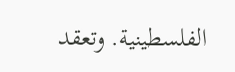الفلسطينية. وتعقد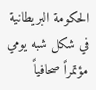الحكومة البريطانية في شكل شبه يومي مؤتمراً صحافياً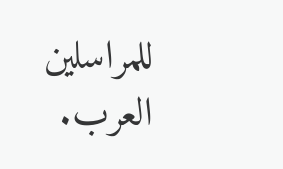للمراسلين العرب.